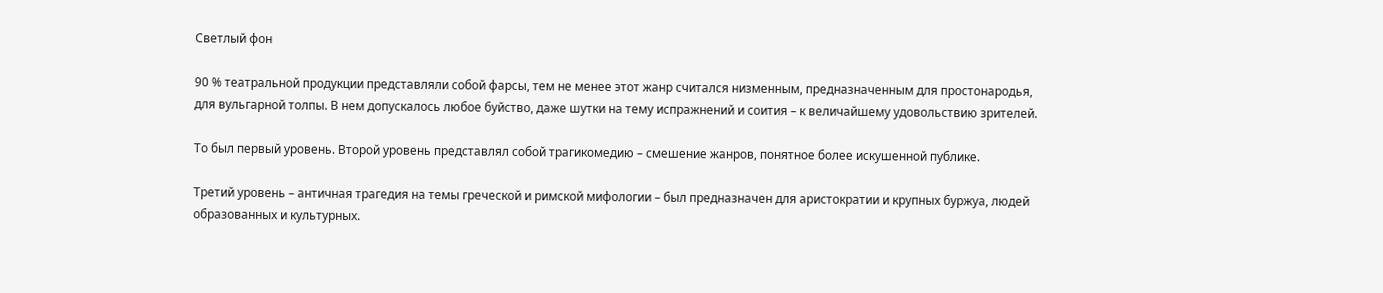Светлый фон

90 % театральной продукции представляли собой фарсы, тем не менее этот жанр считался низменным, предназначенным для простонародья, для вульгарной толпы. В нем допускалось любое буйство, даже шутки на тему испражнений и соития – к величайшему удовольствию зрителей.

То был первый уровень. Второй уровень представлял собой трагикомедию – смешение жанров, понятное более искушенной публике.

Третий уровень – античная трагедия на темы греческой и римской мифологии – был предназначен для аристократии и крупных буржуа, людей образованных и культурных.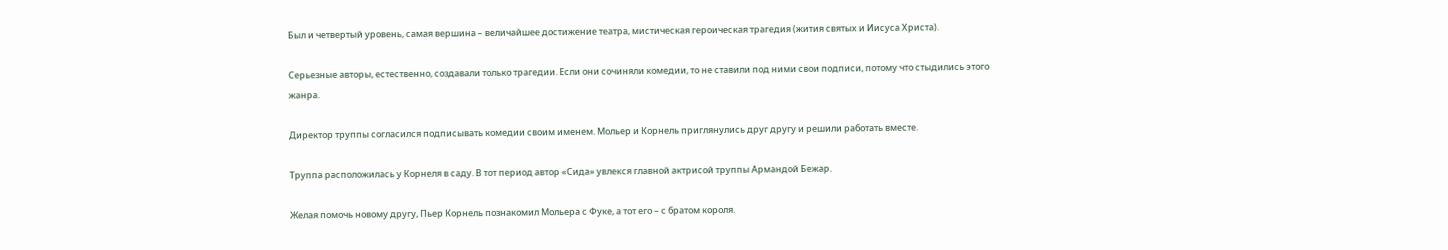Был и четвертый уровень, самая вершина – величайшее достижение театра, мистическая героическая трагедия (жития святых и Иисуса Христа).

Серьезные авторы, естественно, создавали только трагедии. Если они сочиняли комедии, то не ставили под ними свои подписи, потому что стыдились этого жанра.

Директор труппы согласился подписывать комедии своим именем. Мольер и Корнель приглянулись друг другу и решили работать вместе.

Труппа расположилась у Корнеля в саду. В тот период автор «Сида» увлекся главной актрисой труппы Армандой Бежар.

Желая помочь новому другу, Пьер Корнель познакомил Мольера с Фуке, а тот его – с братом короля.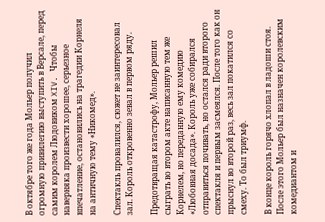В октябре того же года Мольер получил огромную привилегию выступить в Версале, перед самим королем Людовиком XIV. Чтобы наверняка произвести хорошее, серьезное впечатление, остановились на трагедии Корнеля на античную тему «Никомед».

Спектакль провалился, сюжет не заинтересовал зал. Король откровенно зевал в первом ряду.

Предотвращая катастрофу, Мольер решил сыграть во втором акте написанную тем же Корнелем, но переданную ему комедию «Любовная досада». Король уже собирался отправиться почивать, но остался ради второго спектакля и первым засмеялся. После того как он прыснул во второй раз, весь зал покатился со смеху. То был триумф.

В конце король горячо хлопал в ладоши стоя. После этого Мольер был назначен королевским комедиантом и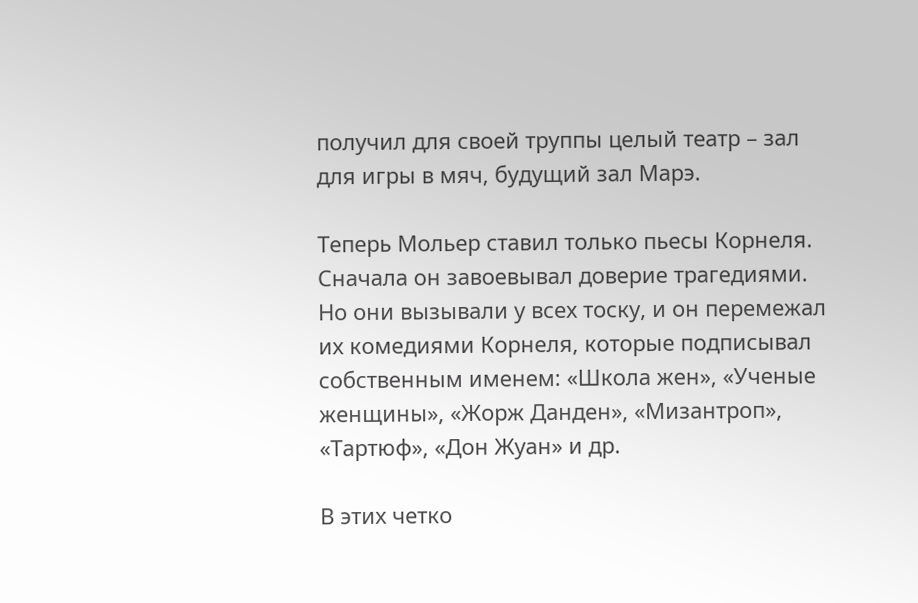получил для своей труппы целый театр – зал для игры в мяч, будущий зал Марэ.

Теперь Мольер ставил только пьесы Корнеля. Сначала он завоевывал доверие трагедиями. Но они вызывали у всех тоску, и он перемежал их комедиями Корнеля, которые подписывал собственным именем: «Школа жен», «Ученые женщины», «Жорж Данден», «Мизантроп», «Тартюф», «Дон Жуан» и др.

В этих четко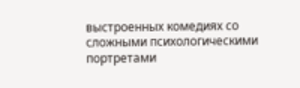выстроенных комедиях со сложными психологическими портретами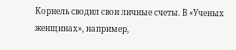Корнель сводил свои личные счеты. В «Ученых женщинах», например,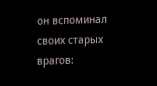он вспоминал своих старых врагов: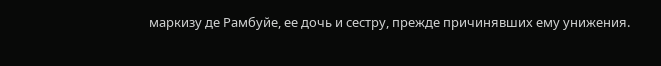маркизу де Рамбуйе, ее дочь и сестру, прежде причинявших ему унижения.